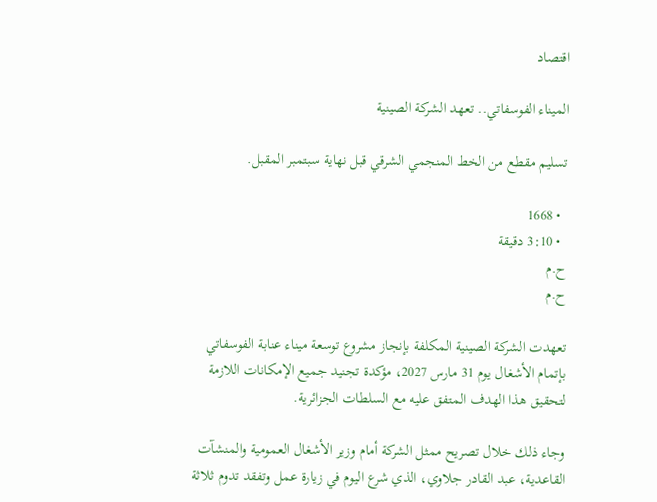اقتصاد

الميناء الفوسفاتي.. تعهد الشركة الصينية

تسليم مقطع من الخط المنجمي الشرقي قبل نهاية سبتمبر المقبل.

  • 1668
  • 3:10 دقيقة
ح.م
ح.م

تعهدت الشركة الصينية المكلفة بإنجاز مشروع توسعة ميناء عنابة الفوسفاتي بإتمام الأشغال يوم 31 مارس 2027، مؤكدة تجنيد جميع الإمكانات اللازمة لتحقيق هذا الهدف المتفق عليه مع السلطات الجزائرية.

وجاء ذلك خلال تصريح ممثل الشركة أمام وزير الأشغال العمومية والمنشآت القاعدية، عبد القادر جلاوي، الذي شرع اليوم في زيارة عمل وتفقد تدوم ثلاثة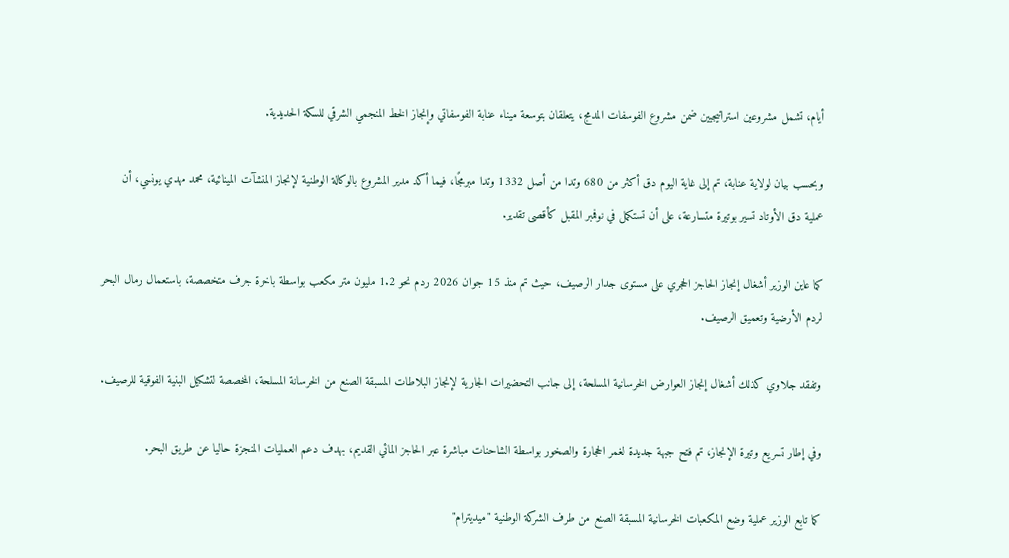أيام، تشمل مشروعين استراتيجيين ضمن مشروع الفوسفات المدمج، يتعلقان بتوسعة ميناء عنابة الفوسفاتي وإنجاز الخط المنجمي الشرقي للسكة الحديدية.

وبحسب بيان لولاية عنابة، تم إلى غاية اليوم دق أكثر من 680 وتدا من أصل 1332 وتدا مبرمجًا، فيما أكد مدير المشروع بالوكالة الوطنية لإنجاز المنشآت المينائية، محمد مهدي يونسي، أن عملية دق الأوتاد تسير بوتيرة متسارعة، على أن تستكمل في نوفمبر المقبل كأقصى تقدير.

كما عاين الوزير أشغال إنجاز الحاجز الحجري على مستوى جدار الرصيف، حيث تم منذ 15 جوان 2026 ردم نحو 1.2 مليون متر مكعب بواسطة باخرة جرف متخصصة، باستعمال رمال البحر لردم الأرضية وتعميق الرصيف.

وتفقد جلاوي كذلك أشغال إنجاز العوارض الخرسانية المسلحة، إلى جانب التحضيرات الجارية لإنجاز البلاطات المسبقة الصنع من الخرسانة المسلحة، المخصصة لتشكيل البنية الفوقية للرصيف.

وفي إطار تسريع وتيرة الإنجاز، تم فتح جبهة جديدة لغمر الحجارة والصخور بواسطة الشاحنات مباشرة عبر الحاجز المائي القديم، بهدف دعم العمليات المنجزة حاليا عن طريق البحر.

كما تابع الوزير عملية وضع المكعبات الخرسانية المسبقة الصنع من طرف الشركة الوطنية "ميديترام"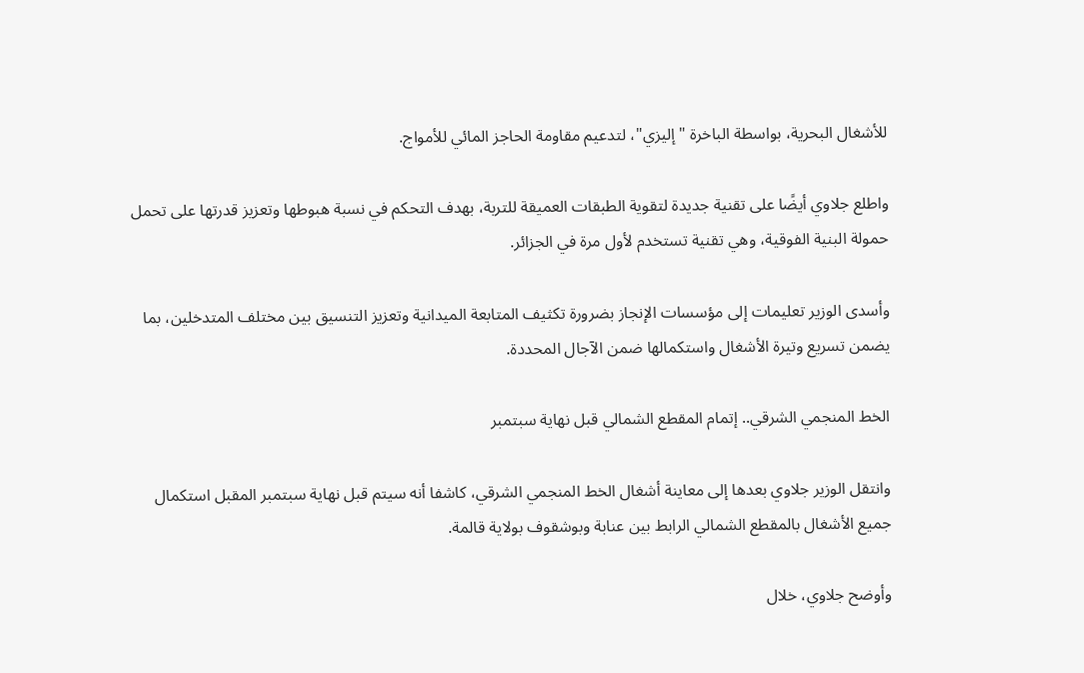للأشغال البحرية، بواسطة الباخرة "إليزي"، لتدعيم مقاومة الحاجز المائي للأمواج.

واطلع جلاوي أيضًا على تقنية جديدة لتقوية الطبقات العميقة للتربة، بهدف التحكم في نسبة هبوطها وتعزيز قدرتها على تحمل حمولة البنية الفوقية، وهي تقنية تستخدم لأول مرة في الجزائر.

وأسدى الوزير تعليمات إلى مؤسسات الإنجاز بضرورة تكثيف المتابعة الميدانية وتعزيز التنسيق بين مختلف المتدخلين، بما يضمن تسريع وتيرة الأشغال واستكمالها ضمن الآجال المحددة.

الخط المنجمي الشرقي.. إتمام المقطع الشمالي قبل نهاية سبتمبر

وانتقل الوزير جلاوي بعدها إلى معاينة أشغال الخط المنجمي الشرقي، كاشفا أنه سيتم قبل نهاية سبتمبر المقبل استكمال جميع الأشغال بالمقطع الشمالي الرابط بين عنابة وبوشقوف بولاية قالمة.

وأوضح جلاوي، خلال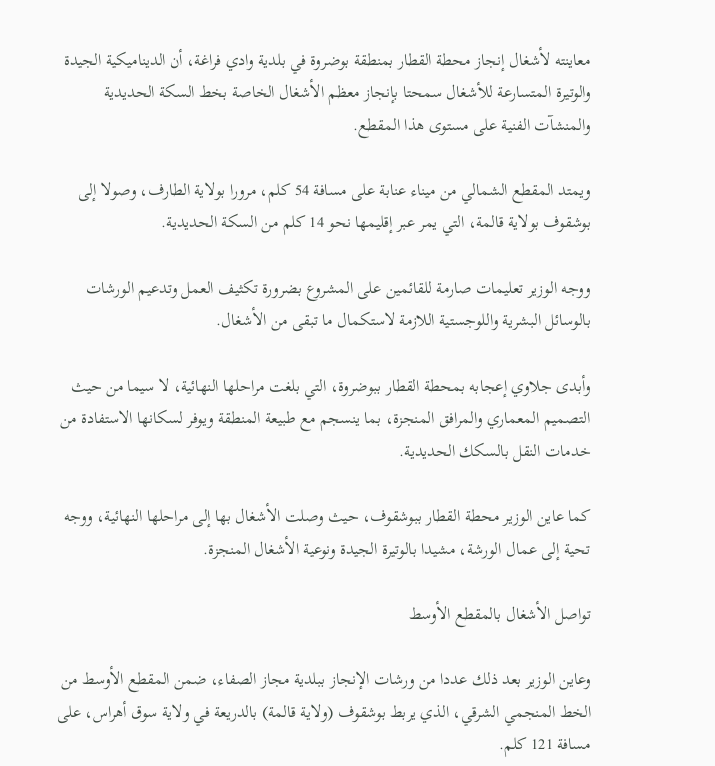معاينته لأشغال إنجاز محطة القطار بمنطقة بوضروة في بلدية وادي فراغة، أن الديناميكية الجيدة والوتيرة المتسارعة للأشغال سمحتا بإنجاز معظم الأشغال الخاصة بخط السكة الحديدية والمنشآت الفنية على مستوى هذا المقطع.

ويمتد المقطع الشمالي من ميناء عنابة على مسافة 54 كلم، مرورا بولاية الطارف، وصولا إلى بوشقوف بولاية قالمة، التي يمر عبر إقليمها نحو 14 كلم من السكة الحديدية.

ووجه الوزير تعليمات صارمة للقائمين على المشروع بضرورة تكثيف العمل وتدعيم الورشات بالوسائل البشرية واللوجستية اللازمة لاستكمال ما تبقى من الأشغال.

وأبدى جلاوي إعجابه بمحطة القطار ببوضروة، التي بلغت مراحلها النهائية، لا سيما من حيث التصميم المعماري والمرافق المنجزة، بما ينسجم مع طبيعة المنطقة ويوفر لسكانها الاستفادة من خدمات النقل بالسكك الحديدية.

كما عاين الوزير محطة القطار ببوشقوف، حيث وصلت الأشغال بها إلى مراحلها النهائية، ووجه تحية إلى عمال الورشة، مشيدا بالوتيرة الجيدة ونوعية الأشغال المنجزة.

تواصل الأشغال بالمقطع الأوسط

وعاين الوزير بعد ذلك عددا من ورشات الإنجاز ببلدية مجاز الصفاء، ضمن المقطع الأوسط من الخط المنجمي الشرقي، الذي يربط بوشقوف (ولاية قالمة) بالدريعة في ولاية سوق أهراس، على مسافة 121 كلم.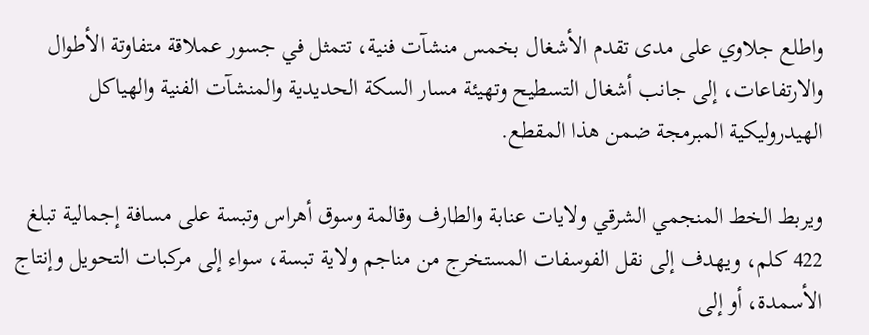واطلع جلاوي على مدى تقدم الأشغال بخمس منشآت فنية، تتمثل في جسور عملاقة متفاوتة الأطوال والارتفاعات، إلى جانب أشغال التسطيح وتهيئة مسار السكة الحديدية والمنشآت الفنية والهياكل الهيدروليكية المبرمجة ضمن هذا المقطع.

ويربط الخط المنجمي الشرقي ولايات عنابة والطارف وقالمة وسوق أهراس وتبسة على مسافة إجمالية تبلغ 422 كلم، ويهدف إلى نقل الفوسفات المستخرج من مناجم ولاية تبسة، سواء إلى مركبات التحويل وإنتاج الأسمدة، أو إلى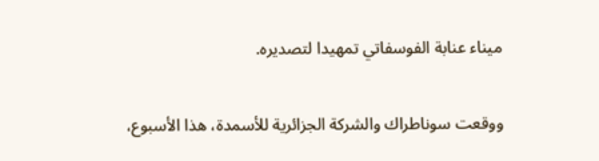ميناء عنابة الفوسفاتي تمهيدا لتصديره.

ووقعت سوناطراك والشركة الجزائرية للأسمدة، هذا الأسبوع،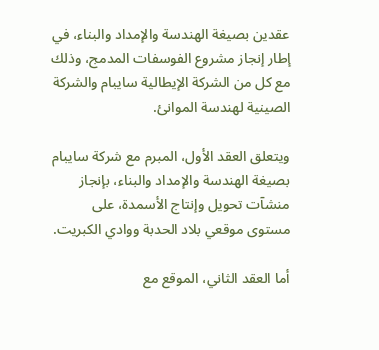عقدين بصيغة الهندسة والإمداد والبناء، في إطار إنجاز مشروع الفوسفات المدمج، وذلك مع كل من الشركة الإيطالية سايبام والشركة الصينية لهندسة الموانئ.

ويتعلق العقد الأول، المبرم مع شركة سايبام بصيغة الهندسة والإمداد والبناء، بإنجاز منشآت تحويل وإنتاج الأسمدة، على مستوى موقعي بلاد الحدبة ووادي الكبريت.

أما العقد الثاني، الموقع مع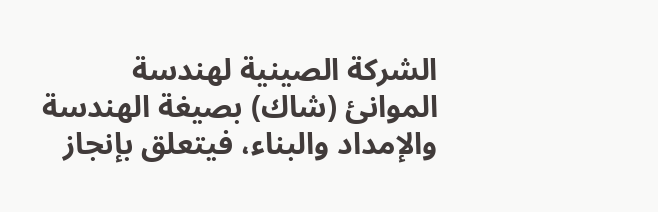الشركة الصينية لهندسة الموانئ (شاك) بصيغة الهندسة والإمداد والبناء، فيتعلق بإنجاز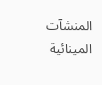المنشآت المينائية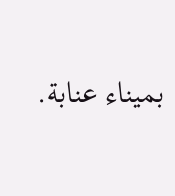بميناء عنابة.